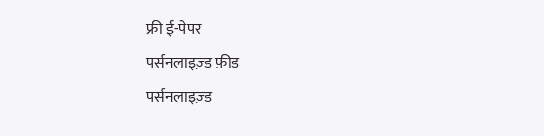फ्री ई-पेपर
पर्सनलाइज़्ड फ़ीड
पर्सनलाइज़्ड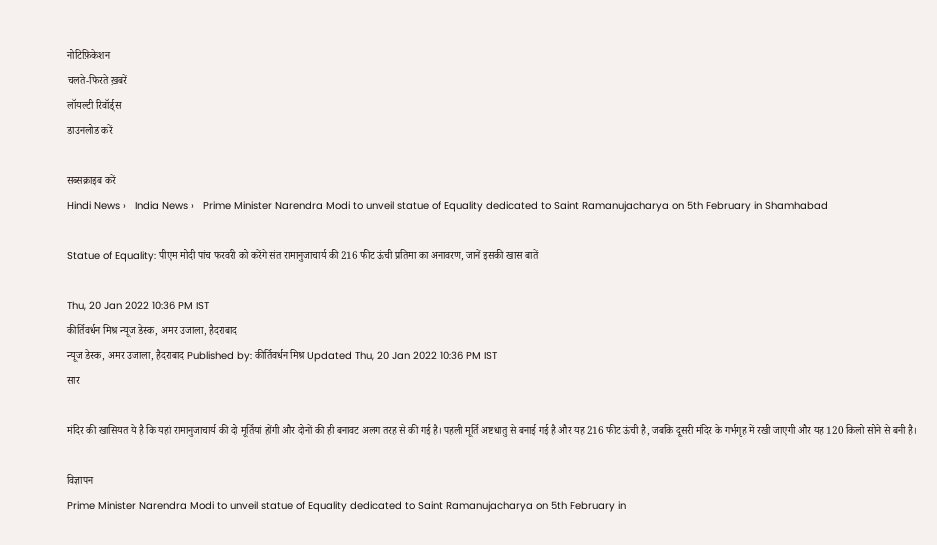नोटिफ़िकेशन
चलते-फिरते ख़बरें
लॉयल्टी रिवॉर्ड्स
डाउनलोड करें

सब्सक्राइब करें
Hindi News ›   India News ›   Prime Minister Narendra Modi to unveil statue of Equality dedicated to Saint Ramanujacharya on 5th February in Shamhabad

Statue of Equality: पीएम मोदी पांच फरवरी को करेंगे संत रामानुजाचार्य की 216 फीट ऊंची प्रतिमा का अनावरण, जानें इसकी खास बातें

Thu, 20 Jan 2022 10:36 PM IST
कीर्तिवर्धन मिश्र न्यूज डेस्क, अमर उजाला, हैदराबाद
न्यूज डेस्क, अमर उजाला, हैदराबाद Published by: कीर्तिवर्धन मिश्र Updated Thu, 20 Jan 2022 10:36 PM IST
सार

मंदिर की खासियत ये है कि यहां रामानुजाचार्य की दो मूर्तियां होंगी और दोनों की ही बनावट अलग तरह से की गई है। पहली मूर्ति अष्टधातु से बनाई गई है और यह 216 फीट ऊंची है, जबकि दूसरी मंदिर के गर्भगृह में रखी जाएगी और यह 120 किलो सोने से बनी है।

विज्ञापन
Prime Minister Narendra Modi to unveil statue of Equality dedicated to Saint Ramanujacharya on 5th February in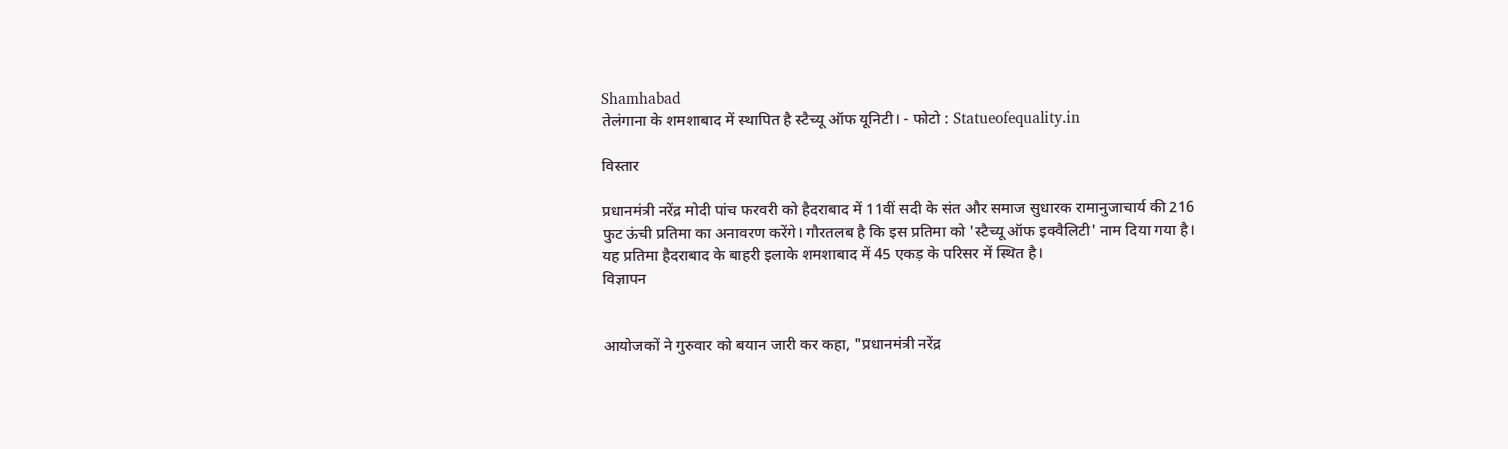Shamhabad
तेलंगाना के शमशाबाद में स्थापित है स्टैच्यू ऑफ यूनिटी। - फोटो : Statueofequality.in

विस्तार

प्रधानमंत्री नरेंद्र मोदी पांच फरवरी को हैदराबाद में 11वीं सदी के संत और समाज सुधारक रामानुजाचार्य की 216 फुट ऊंची प्रतिमा का अनावरण करेंगे। गौरतलब है कि इस प्रतिमा को 'स्टैच्यू ऑफ इक्वैलिटी' नाम दिया गया है। यह प्रतिमा हैदराबाद के बाहरी इलाके शमशाबाद में 45 एकड़ के परिसर में स्थित है।
विज्ञापन


आयोजकों ने गुरुवार को बयान जारी कर कहा, "प्रधानमंत्री नरेंद्र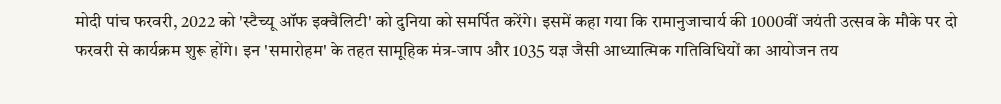मोदी पांच फरवरी, 2022 को 'स्टैच्यू ऑफ इक्वैलिटी' को दुनिया को समर्पित करेंगे। इसमें कहा गया कि रामानुजाचार्य की 1000वीं जयंती उत्सव के मौके पर दो फरवरी से कार्यक्रम शुरू होंगे। इन 'समारोहम' के तहत सामूहिक मंत्र-जाप और 1035 यज्ञ जैसी आध्यात्मिक गतिविधियों का आयोजन तय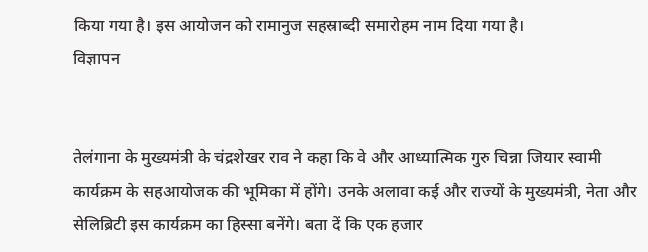किया गया है। इस आयोजन को रामानुज सहस्राब्दी समारोहम नाम दिया गया है।
विज्ञापन


तेलंगाना के मुख्यमंत्री के चंद्रशेखर राव ने कहा कि वे और आध्यात्मिक गुरु चिन्ना जियार स्वामी कार्यक्रम के सहआयोजक की भूमिका में होंगे। उनके अलावा कई और राज्यों के मुख्यमंत्री, नेता और सेलिब्रिटी इस कार्यक्रम का हिस्सा बनेंगे। बता दें कि एक हजार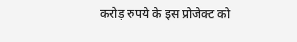करोड़ रुपये के इस प्रोजेक्ट को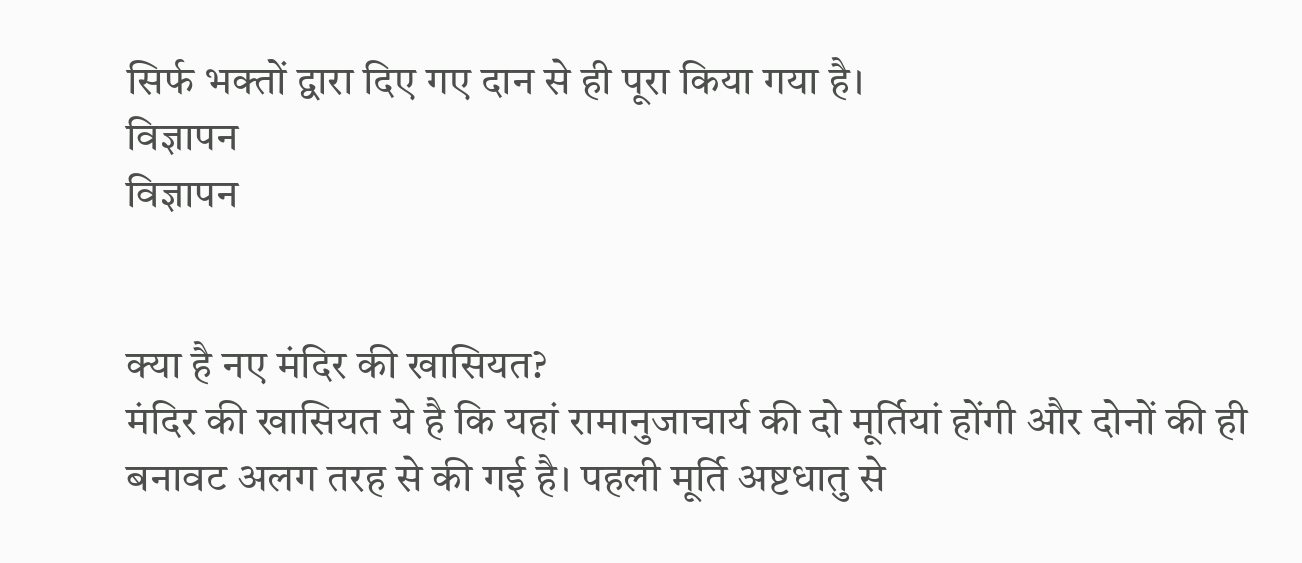सिर्फ भक्तों द्वारा दिए गए दान से ही पूरा किया गया है।
विज्ञापन
विज्ञापन


क्या है नए मंदिर की खासियत?
मंदिर की खासियत ये है कि यहां रामानुजाचार्य की दो मूर्तियां होंगी और दोनों की ही बनावट अलग तरह से की गई है। पहली मूर्ति अष्टधातु से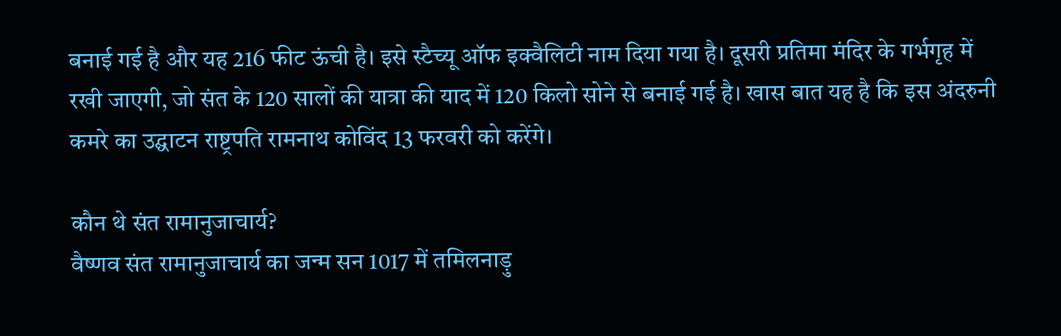बनाई गई है और यह 216 फीट ऊंची है। इसे स्टैच्यू ऑफ इक्वैलिटी नाम दिया गया है। दूसरी प्रतिमा मंदिर के गर्भगृह में रखी जाएगी, जो संत के 120 सालों की यात्रा की याद में 120 किलो सोने से बनाई गई है। खास बात यह है कि इस अंदरुनी कमरे का उद्घाटन राष्ट्रपति रामनाथ कोविंद 13 फरवरी को करेंगे।

कौन थे संत रामानुजाचार्य?
वैष्णव संत रामानुजाचार्य का जन्म सन 1017 में तमिलनाड़ु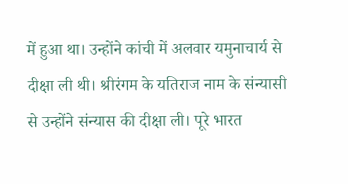में हुआ था। उन्होंने कांची में अलवार यमुनाचार्य से दीक्षा ली थी। श्रीरंगम के यतिराज नाम के संन्यासी से उन्होंने संन्यास की दीक्षा ली। पूरे भारत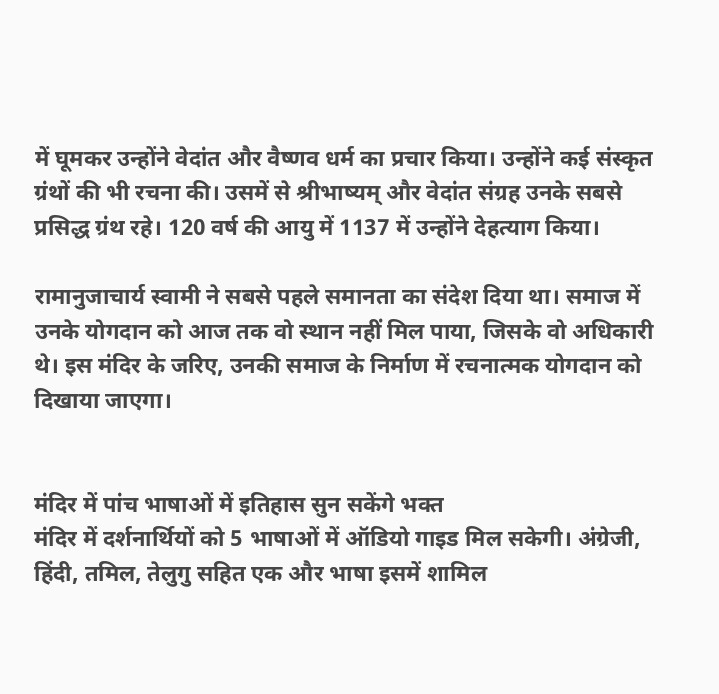में घूमकर उन्होंने वेदांत और वैष्णव धर्म का प्रचार किया। उन्होंने कई संस्कृत ग्रंथों की भी रचना की। उसमें से श्रीभाष्यम् और वेदांत संग्रह उनके सबसे प्रसिद्ध ग्रंथ रहे। 120 वर्ष की आयु में 1137 में उन्होंने देहत्याग किया।

रामानुजाचार्य स्वामी ने सबसे पहले समानता का संदेश दिया था। समाज में उनके योगदान को आज तक वो स्थान नहीं मिल पाया, जिसके वो अधिकारी थे। इस मंदिर के जरिए, उनकी समाज के निर्माण में रचनात्मक योगदान को दिखाया जाएगा।


मंदिर में पांच भाषाओं में इतिहास सुन सकेंगे भक्त
मंदिर में दर्शनार्थियों को 5 भाषाओं में ऑडियो गाइड मिल सकेगी। अंग्रेजी, हिंदी, तमिल, तेलुगु सहित एक और भाषा इसमें शामिल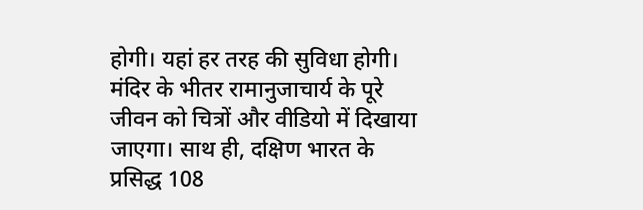होगी। यहां हर तरह की सुविधा होगी। मंदिर के भीतर रामानुजाचार्य के पूरे जीवन को चित्रों और वीडियो में दिखाया जाएगा। साथ ही, दक्षिण भारत के प्रसिद्ध 108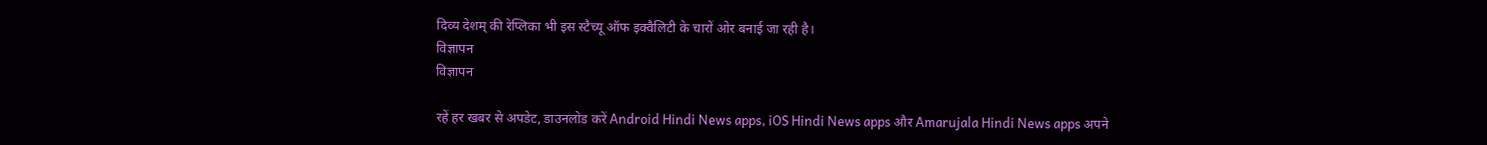दिव्य देशम् की रेप्लिका भी इस स्टैच्यू ऑफ इक्वैलिटी के चारों ओर बनाई जा रही है।
विज्ञापन
विज्ञापन

रहें हर खबर से अपडेट, डाउनलोड करें Android Hindi News apps, iOS Hindi News apps और Amarujala Hindi News apps अपने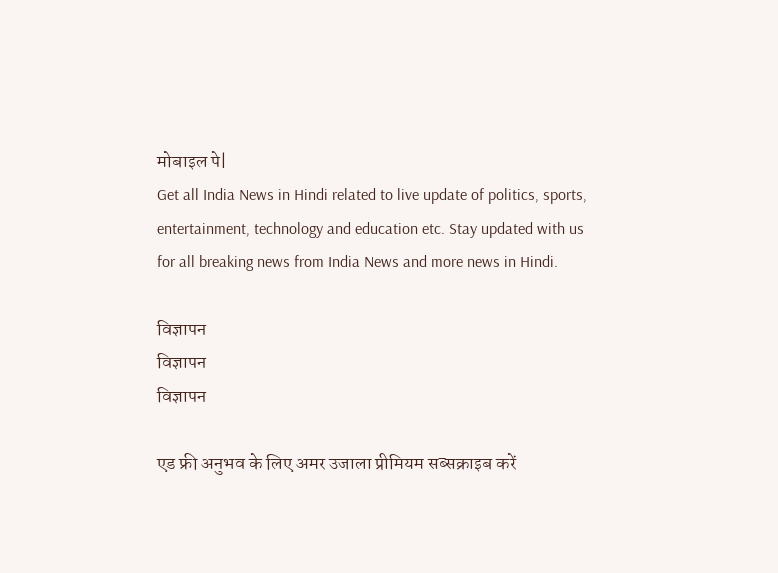मोबाइल पे|
Get all India News in Hindi related to live update of politics, sports, entertainment, technology and education etc. Stay updated with us for all breaking news from India News and more news in Hindi.

विज्ञापन
विज्ञापन
विज्ञापन

एड फ्री अनुभव के लिए अमर उजाला प्रीमियम सब्सक्राइब करें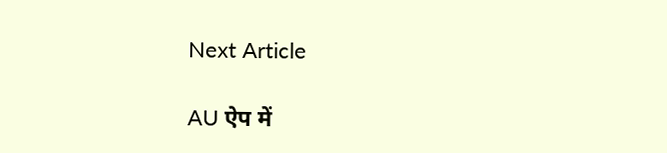Next Article

AU ऐप में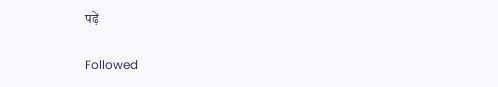पढ़ें

Followed